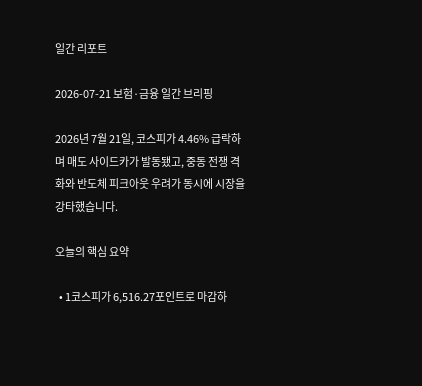일간 리포트

2026-07-21 보험·금융 일간 브리핑

2026년 7월 21일, 코스피가 4.46% 급락하며 매도 사이드카가 발동됐고, 중동 전쟁 격화와 반도체 피크아웃 우려가 동시에 시장을 강타했습니다.

오늘의 핵심 요약

  • 1코스피가 6,516.27포인트로 마감하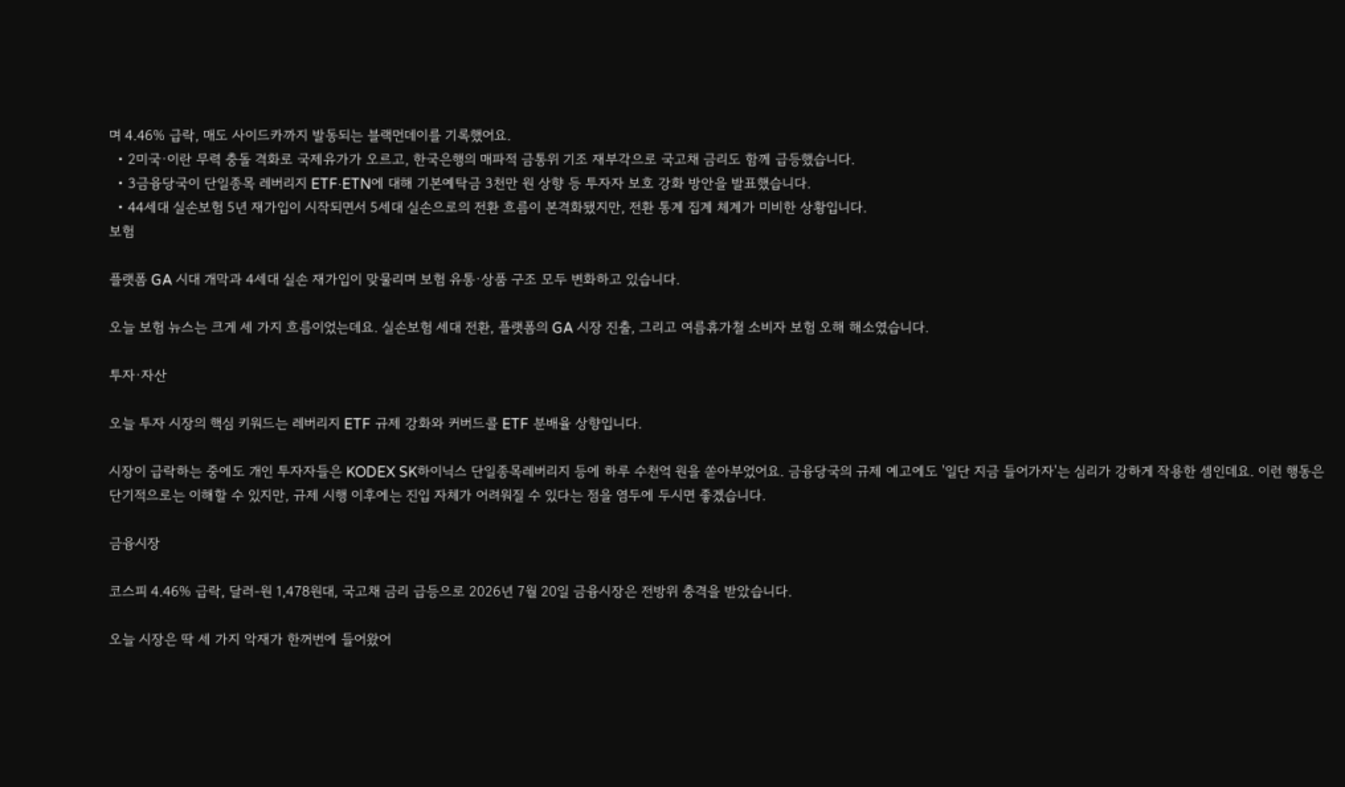며 4.46% 급락, 매도 사이드카까지 발동되는 블랙먼데이를 기록했어요.
  • 2미국·이란 무력 충돌 격화로 국제유가가 오르고, 한국은행의 매파적 금통위 기조 재부각으로 국고채 금리도 함께 급등했습니다.
  • 3금융당국이 단일종목 레버리지 ETF·ETN에 대해 기본예탁금 3천만 원 상향 등 투자자 보호 강화 방안을 발표했습니다.
  • 44세대 실손보험 5년 재가입이 시작되면서 5세대 실손으로의 전환 흐름이 본격화됐지만, 전환 통계 집계 체계가 미비한 상황입니다.
보험

플랫폼 GA 시대 개막과 4세대 실손 재가입이 맞물리며 보험 유통·상품 구조 모두 변화하고 있습니다.

오늘 보험 뉴스는 크게 세 가지 흐름이었는데요. 실손보험 세대 전환, 플랫폼의 GA 시장 진출, 그리고 여름휴가철 소비자 보험 오해 해소였습니다.

투자·자산

오늘 투자 시장의 핵심 키워드는 레버리지 ETF 규제 강화와 커버드콜 ETF 분배율 상향입니다.

시장이 급락하는 중에도 개인 투자자들은 KODEX SK하이닉스 단일종목레버리지 등에 하루 수천억 원을 쏟아부었어요. 금융당국의 규제 예고에도 '일단 지금 들어가자'는 심리가 강하게 작용한 셈인데요. 이런 행동은 단기적으로는 이해할 수 있지만, 규제 시행 이후에는 진입 자체가 어려워질 수 있다는 점을 염두에 두시면 좋겠습니다.

금융시장

코스피 4.46% 급락, 달러-원 1,478원대, 국고채 금리 급등으로 2026년 7월 20일 금융시장은 전방위 충격을 받았습니다.

오늘 시장은 딱 세 가지 악재가 한꺼번에 들어왔어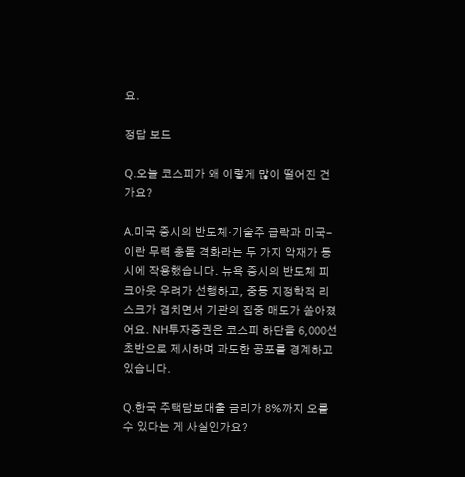요.

정답 보드

Q.오늘 코스피가 왜 이렇게 많이 떨어진 건가요?

A.미국 증시의 반도체·기술주 급락과 미국-이란 무력 충돌 격화라는 두 가지 악재가 동시에 작용했습니다. 뉴욕 증시의 반도체 피크아웃 우려가 선행하고, 중동 지정학적 리스크가 겹치면서 기관의 집중 매도가 쏟아졌어요. NH투자증권은 코스피 하단을 6,000선 초반으로 제시하며 과도한 공포를 경계하고 있습니다.

Q.한국 주택담보대출 금리가 8%까지 오를 수 있다는 게 사실인가요?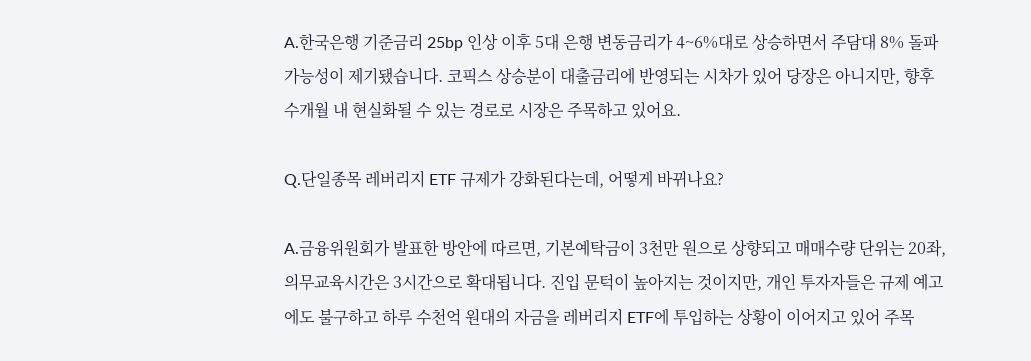A.한국은행 기준금리 25bp 인상 이후 5대 은행 변동금리가 4~6%대로 상승하면서 주담대 8% 돌파 가능성이 제기됐습니다. 코픽스 상승분이 대출금리에 반영되는 시차가 있어 당장은 아니지만, 향후 수개월 내 현실화될 수 있는 경로로 시장은 주목하고 있어요.

Q.단일종목 레버리지 ETF 규제가 강화된다는데, 어떻게 바뀌나요?

A.금융위원회가 발표한 방안에 따르면, 기본예탁금이 3천만 원으로 상향되고 매매수량 단위는 20좌, 의무교육시간은 3시간으로 확대됩니다. 진입 문턱이 높아지는 것이지만, 개인 투자자들은 규제 예고에도 불구하고 하루 수천억 원대의 자금을 레버리지 ETF에 투입하는 상황이 이어지고 있어 주목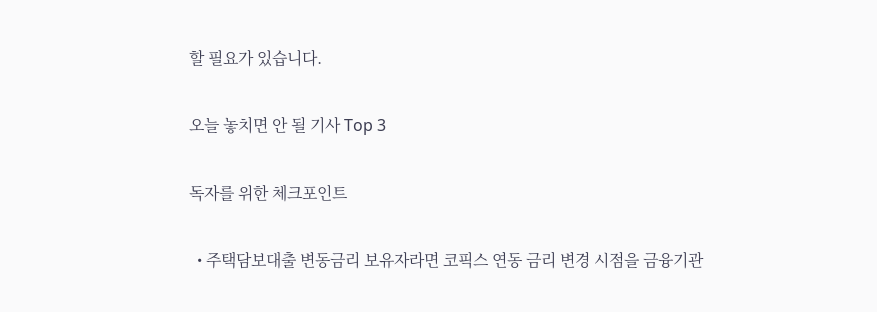할 필요가 있습니다.

오늘 놓치면 안 될 기사 Top 3

독자를 위한 체크포인트

  • 주택담보대출 변동금리 보유자라면 코픽스 연동 금리 변경 시점을 금융기관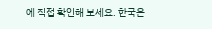에 직접 확인해 보세요. 한국은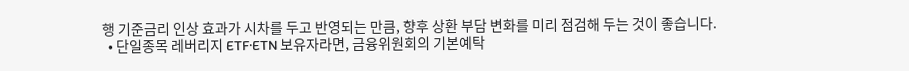행 기준금리 인상 효과가 시차를 두고 반영되는 만큼, 향후 상환 부담 변화를 미리 점검해 두는 것이 좋습니다.
  • 단일종목 레버리지 ETF·ETN 보유자라면, 금융위원회의 기본예탁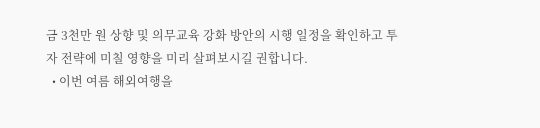금 3천만 원 상향 및 의무교육 강화 방안의 시행 일정을 확인하고 투자 전략에 미칠 영향을 미리 살펴보시길 권합니다.
  • 이번 여름 해외여행을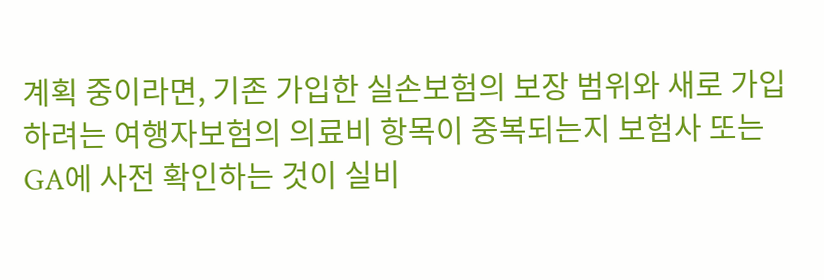계획 중이라면, 기존 가입한 실손보험의 보장 범위와 새로 가입하려는 여행자보험의 의료비 항목이 중복되는지 보험사 또는 GA에 사전 확인하는 것이 실비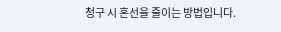청구 시 혼선을 줄이는 방법입니다.